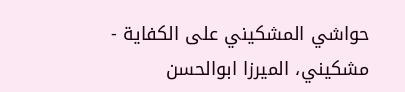حواشي المشكيني علی الكفاية - مشکیني، الميرزا ابوالحسن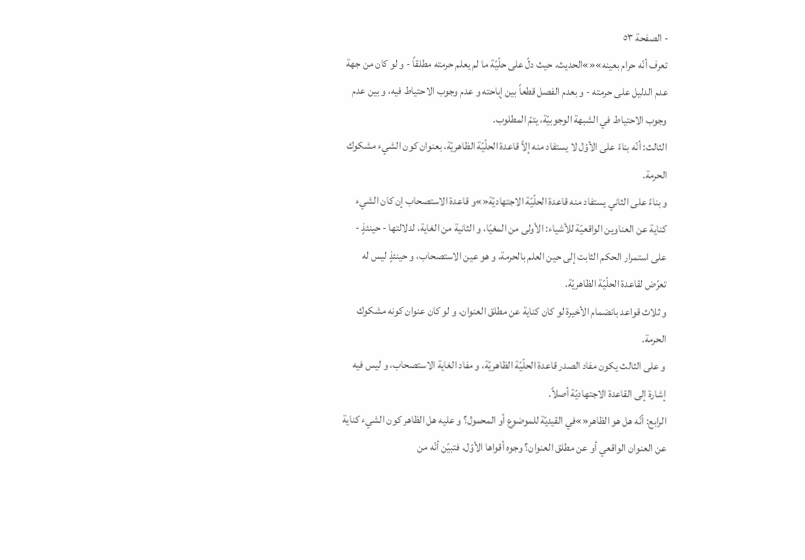- الصفحة ٥٣
تعرف أنّه حرام بعينه»«»الحديث، حيث دلّ على حلّيّة ما لم يعلم حرمته مطلقاً - و لو كان من جهة عدم الدليل على حرمته - و بعدم الفصل قطعاً بين إباحته و عدم وجوب الاحتياط فيه، و بين عدم وجوب الاحتياط في الشبهة الوجوبيّة، يتمّ المطلوب.
الثالث: أنّه بناءً على الأوّل لا يستفاد منه إلاّ قاعدة الحلّيّة الظاهريّة، بعنوان كون الشيء مشكوك الحرمة.
و بناءً على الثاني يستفاد منه قاعدة الحلّيّة الاجتهاديّة«»و قاعدة الاستصحاب إن كان الشيء كناية عن العناوين الواقعيّة للأشياء: الأولى من المغيّا، و الثانية من الغاية، لدلالتها - حينئذٍ - على استمرار الحكم الثابت إلى حين العلم بالحرمة، و هو عين الاستصحاب، و حينئذٍ ليس له تعرّض لقاعدة الحلّيّة الظاهريّة.
و ثلاث قواعد بانضمام الأخيرة لو كان كناية عن مطلق العنوان، و لو كان عنوان كونه مشكوك الحرمة.
و على الثالث يكون مفاد الصدر قاعدة الحلّيّة الظاهريّة، و مفاد الغاية الاستصحاب، و ليس فيه إشارة إلى القاعدة الاجتهاديّة أصلاً.
الرابع: أنّه هل هو الظاهر«»في القيديّة للموضوع أو المحمول؟ و عليه هل الظاهر كون الشيء كناية عن العنوان الواقعي أو عن مطلق العنوان؟ وجوه أقواها الأوّل، فتبيّن أنّه من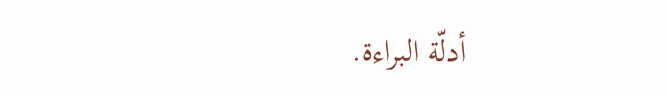أدلّة البراءة.